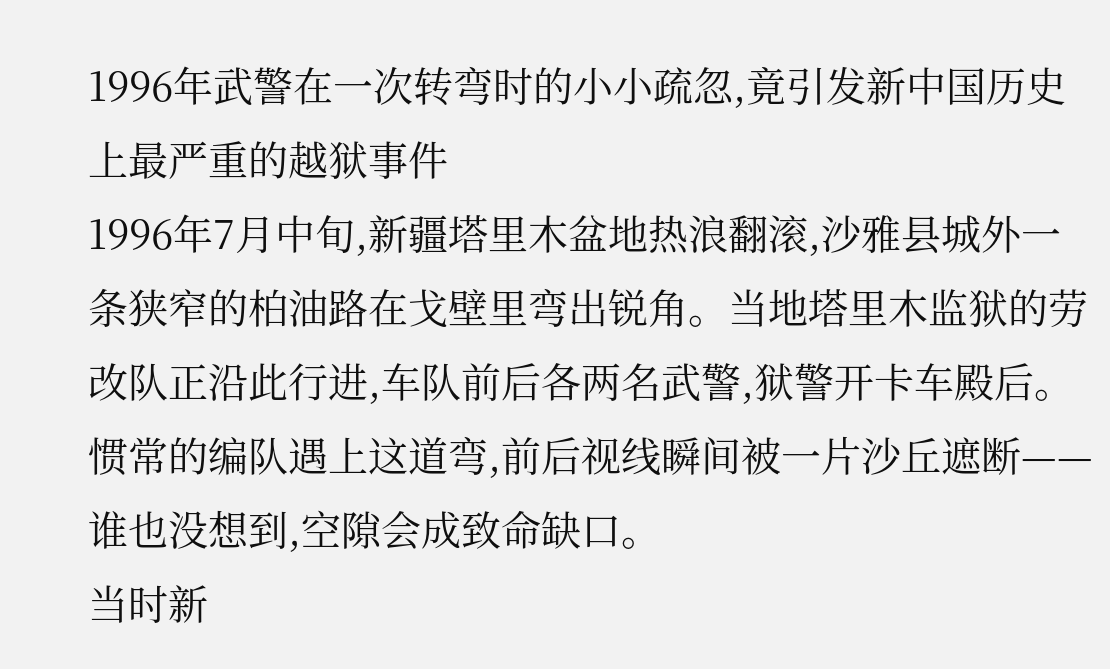1996年武警在一次转弯时的小小疏忽,竟引发新中国历史上最严重的越狱事件
1996年7月中旬,新疆塔里木盆地热浪翻滚,沙雅县城外一条狭窄的柏油路在戈壁里弯出锐角。当地塔里木监狱的劳改队正沿此行进,车队前后各两名武警,狱警开卡车殿后。惯常的编队遇上这道弯,前后视线瞬间被一片沙丘遮断——谁也没想到,空隙会成致命缺口。
当时新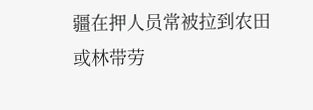疆在押人员常被拉到农田或林带劳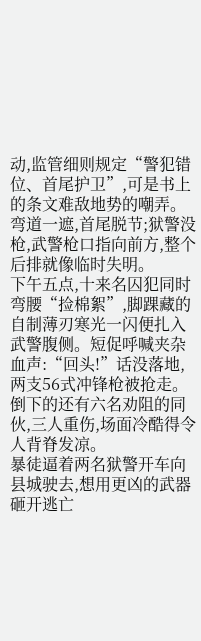动,监管细则规定“警犯错位、首尾护卫”,可是书上的条文难敌地势的嘲弄。弯道一遮,首尾脱节;狱警没枪,武警枪口指向前方,整个后排就像临时失明。
下午五点,十来名囚犯同时弯腰“捡棉絮”,脚踝藏的自制薄刃寒光一闪便扎入武警腹侧。短促呼喊夹杂血声:“回头!”话没落地,两支56式冲锋枪被抢走。倒下的还有六名劝阻的同伙,三人重伤,场面冷酷得令人背脊发凉。
暴徒逼着两名狱警开车向县城驶去,想用更凶的武器砸开逃亡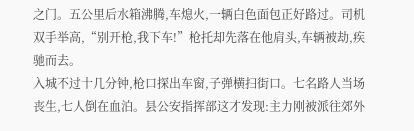之门。五公里后水箱沸腾,车熄火,一辆白色面包正好路过。司机双手举高,“别开枪,我下车!”枪托却先落在他肩头,车辆被劫,疾驰而去。
入城不过十几分钟,枪口探出车窗,子弹横扫街口。七名路人当场丧生,七人倒在血泊。县公安指挥部这才发现:主力刚被派往郊外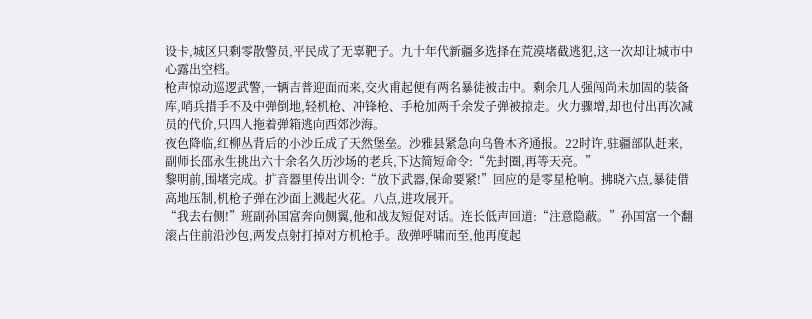设卡,城区只剩零散警员,平民成了无辜靶子。九十年代新疆多选择在荒漠堵截逃犯,这一次却让城市中心露出空档。
枪声惊动巡逻武警,一辆吉普迎面而来,交火甫起便有两名暴徒被击中。剩余几人强闯尚未加固的装备库,哨兵措手不及中弹倒地,轻机枪、冲锋枪、手枪加两千余发子弹被掠走。火力骤增,却也付出再次减员的代价,只四人拖着弹箱逃向西郊沙海。
夜色降临,红柳丛背后的小沙丘成了天然堡垒。沙雅县紧急向乌鲁木齐通报。22时许,驻疆部队赶来,副师长邵永生挑出六十余名久历沙场的老兵,下达简短命令:“先封圈,再等天亮。”
黎明前,围堵完成。扩音器里传出训令:“放下武器,保命要紧!”回应的是零星枪响。拂晓六点,暴徒借高地压制,机枪子弹在沙面上溅起火花。八点,进攻展开。
“我去右侧!”班副孙国富奔向侧翼,他和战友短促对话。连长低声回道:“注意隐蔽。”孙国富一个翻滚占住前沿沙包,两发点射打掉对方机枪手。敌弹呼啸而至,他再度起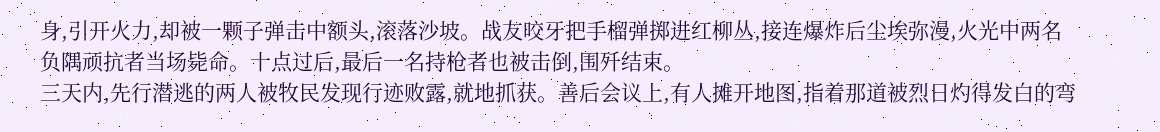身,引开火力,却被一颗子弹击中额头,滚落沙坡。战友咬牙把手榴弹掷进红柳丛,接连爆炸后尘埃弥漫,火光中两名负隅顽抗者当场毙命。十点过后,最后一名持枪者也被击倒,围歼结束。
三天内,先行潜逃的两人被牧民发现行迹败露,就地抓获。善后会议上,有人摊开地图,指着那道被烈日灼得发白的弯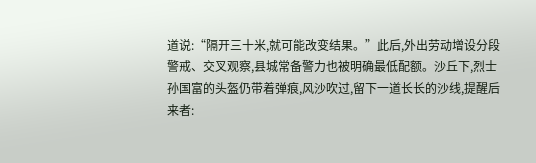道说:“隔开三十米,就可能改变结果。”此后,外出劳动增设分段警戒、交叉观察,县城常备警力也被明确最低配额。沙丘下,烈士孙国富的头盔仍带着弹痕,风沙吹过,留下一道长长的沙线,提醒后来者: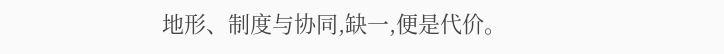地形、制度与协同,缺一,便是代价。